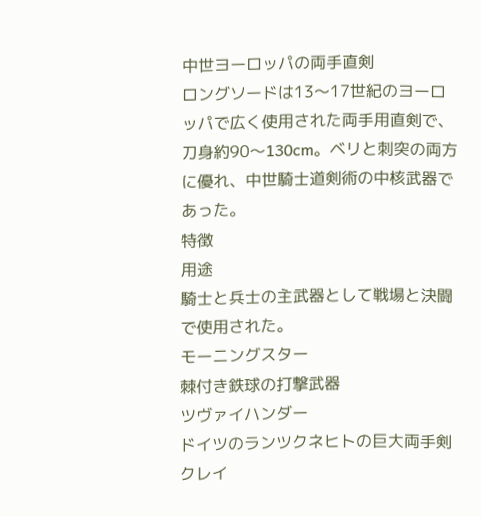中世ヨーロッパの両手直剣
ロングソードは13〜17世紀のヨーロッパで広く使用された両手用直剣で、刀身約90〜130cm。ベリと刺突の両方に優れ、中世騎士道剣術の中核武器であった。
特徴
用途
騎士と兵士の主武器として戦場と決闘で使用された。
モーニングスター
棘付き鉄球の打撃武器
ツヴァイハンダー
ドイツのランツクネヒトの巨大両手剣
クレイ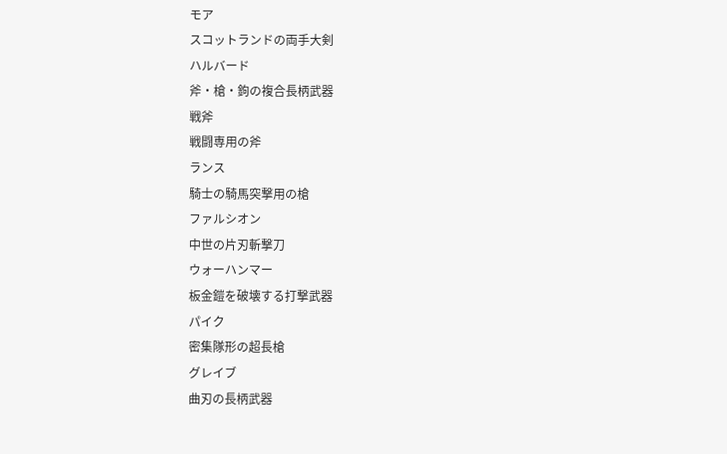モア
スコットランドの両手大剣
ハルバード
斧・槍・鉤の複合長柄武器
戦斧
戦闘専用の斧
ランス
騎士の騎馬突撃用の槍
ファルシオン
中世の片刃斬撃刀
ウォーハンマー
板金鎧を破壊する打撃武器
パイク
密集隊形の超長槍
グレイブ
曲刃の長柄武器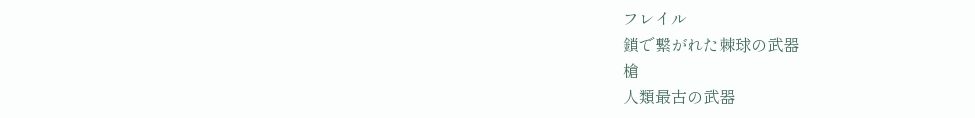フレイル
鎖で繋がれた棘球の武器
槍
人類最古の武器